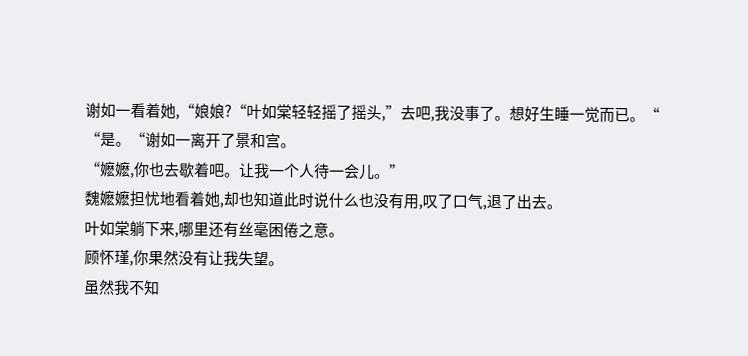谢如一看着她,“娘娘?“叶如棠轻轻摇了摇头,”去吧,我没事了。想好生睡一觉而已。“
“是。“谢如一离开了景和宫。
“嬷嬷,你也去歇着吧。让我一个人待一会儿。”
魏嬷嬷担忧地看着她,却也知道此时说什么也没有用,叹了口气,退了出去。
叶如棠躺下来,哪里还有丝毫困倦之意。
顾怀瑾,你果然没有让我失望。
虽然我不知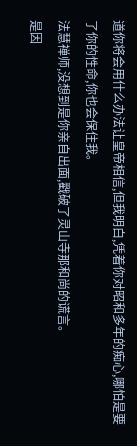道你将会用什么办法让皇帝相信,但我明白,凭着你对昭和多年的痴心,哪怕是要了你的性命,你也会保住我。
法慧禅师,没想到是你亲自出面,戳破了灵山寺那和尚的谎言。
是因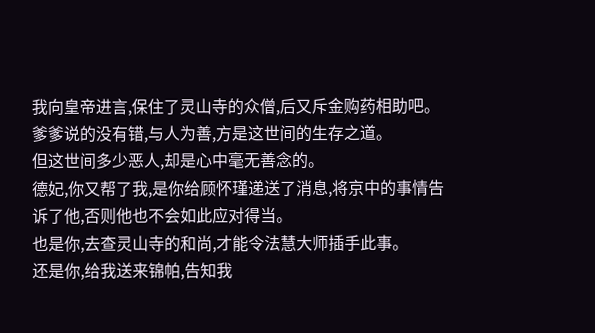我向皇帝进言,保住了灵山寺的众僧,后又斥金购药相助吧。
爹爹说的没有错,与人为善,方是这世间的生存之道。
但这世间多少恶人,却是心中毫无善念的。
德妃,你又帮了我,是你给顾怀瑾递送了消息,将京中的事情告诉了他,否则他也不会如此应对得当。
也是你,去查灵山寺的和尚,才能令法慧大师插手此事。
还是你,给我送来锦帕,告知我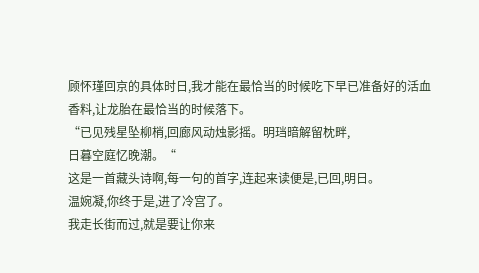顾怀瑾回京的具体时日,我才能在最恰当的时候吃下早已准备好的活血香料,让龙胎在最恰当的时候落下。
“已见残星坠柳梢,回廊风动烛影摇。明珰暗解留枕畔,
日暮空庭忆晚潮。“
这是一首藏头诗啊,每一句的首字,连起来读便是,已回,明日。
温婉凝,你终于是,进了冷宫了。
我走长街而过,就是要让你来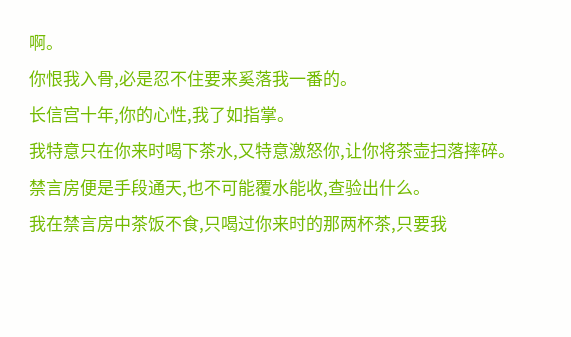啊。
你恨我入骨,必是忍不住要来奚落我一番的。
长信宫十年,你的心性,我了如指掌。
我特意只在你来时喝下茶水,又特意激怒你,让你将茶壶扫落摔碎。
禁言房便是手段通天,也不可能覆水能收,查验出什么。
我在禁言房中茶饭不食,只喝过你来时的那两杯茶,只要我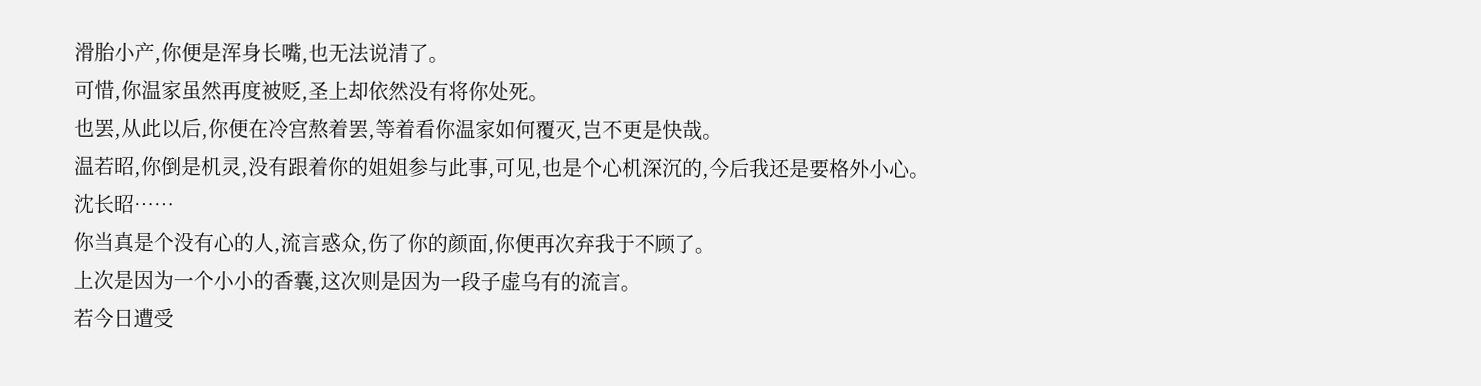滑胎小产,你便是浑身长嘴,也无法说清了。
可惜,你温家虽然再度被贬,圣上却依然没有将你处死。
也罢,从此以后,你便在冷宫熬着罢,等着看你温家如何覆灭,岂不更是快哉。
温若昭,你倒是机灵,没有跟着你的姐姐参与此事,可见,也是个心机深沉的,今后我还是要格外小心。
沈长昭……
你当真是个没有心的人,流言惑众,伤了你的颜面,你便再次弃我于不顾了。
上次是因为一个小小的香囊,这次则是因为一段子虚乌有的流言。
若今日遭受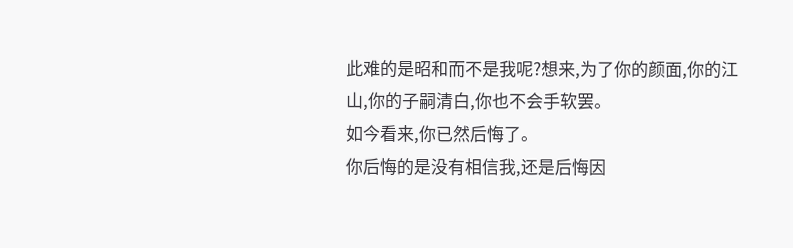此难的是昭和而不是我呢?想来,为了你的颜面,你的江山,你的子嗣清白,你也不会手软罢。
如今看来,你已然后悔了。
你后悔的是没有相信我,还是后悔因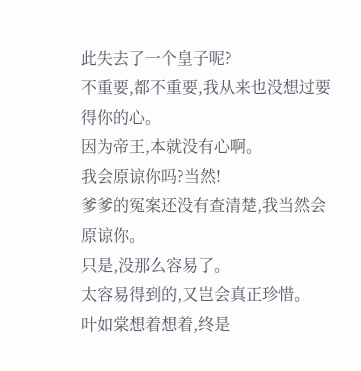此失去了一个皇子呢?
不重要,都不重要,我从来也没想过要得你的心。
因为帝王,本就没有心啊。
我会原谅你吗?当然!
爹爹的冤案还没有查清楚,我当然会原谅你。
只是,没那么容易了。
太容易得到的,又岂会真正珍惜。
叶如棠想着想着,终是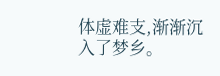体虚难支,渐渐沉入了梦乡。